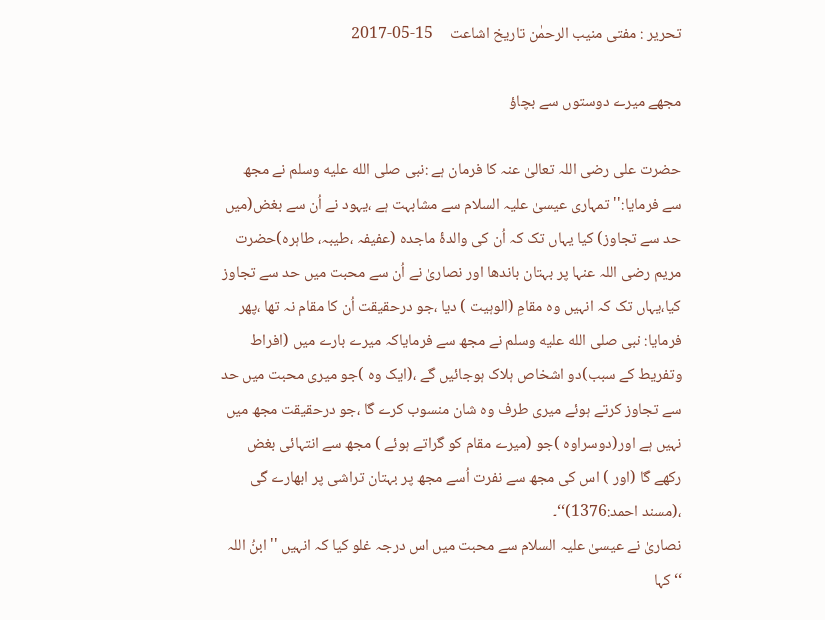تحریر : مفتی منیب الرحمٰن تاریخ اشاعت     15-05-2017

مجھے میرے دوستوں سے بچاؤ

حضرت علی رضی اللہ تعالیٰ عنہ کا فرمان ہے :نبی صلى الله عليه وسلم نے مجھ سے فرمایا:''تمہاری عیسیٰ علیہ السلام سے مشابہت ہے ،یہود نے اُن سے بغض(میں حد سے تجاوز) کیا یہاں تک کہ اُن کی والدۂ ماجدہ (عفیفہ ،طیبہ، طاہرہ)حضرت مریم رضی اللہ عنہا پر بہتان باندھا اور نصاریٰ نے اُن سے محبت میں حد سے تجاوز کیا،یہاں تک کہ انہیں وہ مقامِ (الوہیت ) دیا ،جو درحقیقت اُن کا مقام نہ تھا ،پھر فرمایا: نبی صلى الله عليه وسلم نے مجھ سے فرمایاکہ میرے بارے میں (افراط وتفریط کے سبب)دو اشخاص ہلاک ہوجائیں گے ،(ایک وہ )جو میری محبت میں حد سے تجاوز کرتے ہوئے میری طرف وہ شان منسوب کرے گا ،جو درحقیقت مجھ میں نہیں ہے اور(دوسراوہ )جو (میرے مقام کو گراتے ہوئے ) مجھ سے انتہائی بغض رکھے گا (اور ) اس کی مجھ سے نفرت اُسے مجھ پر بہتان تراشی پر ابھارے گی ،(مسند احمد:1376)‘‘۔
نصاریٰ نے عیسیٰ علیہ السلام سے محبت میں اس درجہ غلو کیا کہ انہیں ''ابنُ اللہ ‘‘کہا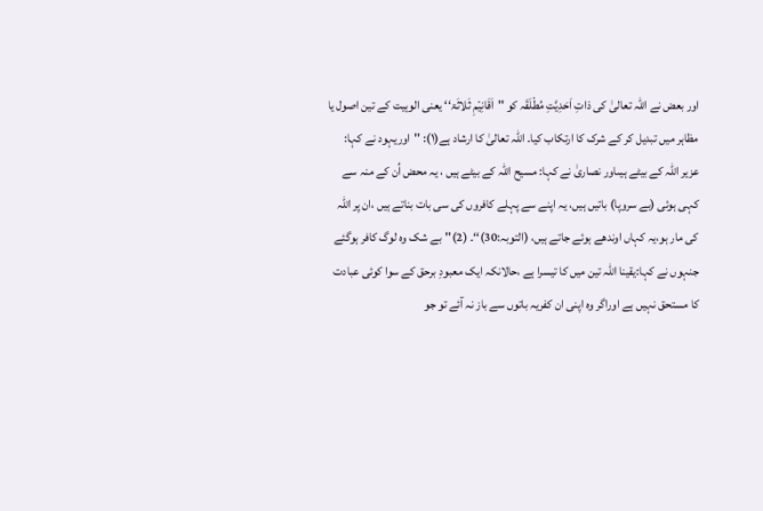اور بعض نے اللہ تعالیٰ کی ذاتِ اَحَدِیَّتِ مُطْلَقَہ کو ''اَقَانِیْمِ ثَلاثَۃ‘‘ یعنی الوہیت کے تین اصول یا مظاہر میں تبدیل کر کے شرک کا ارتکاب کیا۔ اللہ تعالیٰ کا ارشاد ہے(۱): ''اوریہود نے کہا: عزیر اللہ کے بیٹے ہیںاور نصاریٰ نے کہا: مسیح اللہ کے بیٹے ہیں ، یہ محض اُن کے منہ سے کہی ہوئی (بے سروپا) باتیں ہیں، یہ اپنے سے پہلے کافروں کی سی بات بناتے ہیں ،ان پر اللہ کی مار ہو،یہ کہاں اوندھے ہوئے جاتے ہیں، (التوبہ:30)‘‘۔ (2)''بے شک وہ لوگ کافر ہوگئے جنہوں نے کہا:یقینا اللہ تین میں کا تیسرا ہے ،حالانکہ ایک معبودِ برحق کے سوا کوئی عبادت کا مستحق نہیں ہے اوراگر وہ اپنی ان کفریہ باتوں سے باز نہ آئے تو جو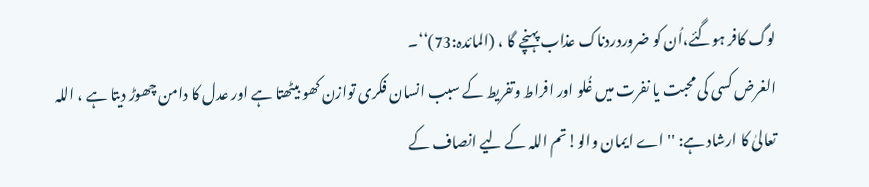لوگ کافر ہوگئے،اُن کو ضروردردناک عذاب پہنچے گا ، (المائدہ:73)‘‘۔
الغرض کسی کی محبت یا نفرت میں غُلو اور افراط وتفریط کے سبب انسان فکری توازن کھو بیٹھتا ہے اور عدل کا دامن چھوڑ دیتا ہے ، اللہ تعالیٰ کا ارشاد ہے: ''اے ایمان والو!تم اللہ کے لیے انصاف کے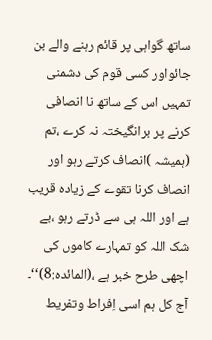ساتھ گواہی پر قائم رہنے والے بن جائواور کسی قوم کی دشمنی تمہیں اس کے ساتھ نا انصافی کرنے پر برانگیختہ نہ کرے ،تم (ہمیشہ )انصاف کرتے رہو اور انصاف کرنا تقوے کے زیادہ قریب ہے اور اللہ ہی سے ڈرتے رہو ،بے شک اللہ کو تمہارے کاموں کی اچھی طرح خبر ہے ،(المائدہ:8)‘‘۔
آج کل ہم اسی اِفراط وتفریط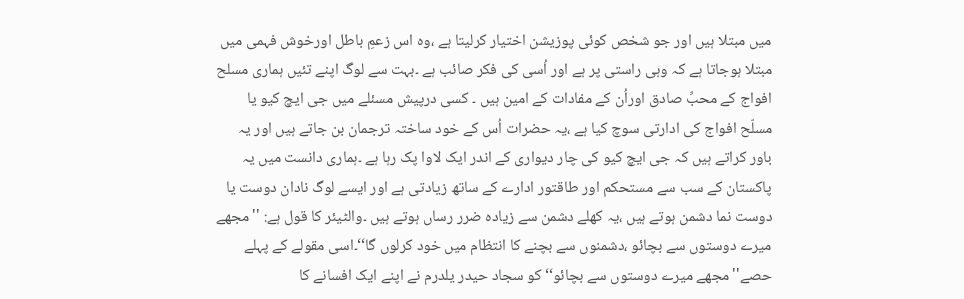میں مبتلا ہیں اور جو شخص کوئی پوزیشن اختیار کرلیتا ہے ،وہ اس زعمِ باطل اورخوش فہمی میں مبتلا ہوجاتا ہے کہ وہی راستی پر ہے اور اُسی کی فکر صائب ہے ۔بہت سے لوگ اپنے تئیں ہماری مسلح افواج کے محبِّ صادق اوراُن کے مفادات کے امین ہیں ۔ کسی درپیش مسئلے میں جی ایچ کیو یا مسلّح افواج کی ادارتی سوچ کیا ہے ،یہ حضرات اُس کے خود ساختہ ترجمان بن جاتے ہیں اور یہ باور کراتے ہیں کہ جی ایچ کیو کی چار دیواری کے اندر ایک لاوا پک رہا ہے ۔ہماری دانست میں یہ پاکستان کے سب سے مستحکم اور طاقتور ادارے کے ساتھ زیادتی ہے اور ایسے لوگ نادان دوست یا دوست نما دشمن ہوتے ہیں ،یہ کھلے دشمن سے زیادہ ضرر رساں ہوتے ہیں ۔والٹیئر کا قول ہے: ''مجھے میرے دوستوں سے بچائو ،دشمنوں سے بچنے کا انتظام میں خود کرلوں گا‘‘۔اسی مقولے کے پہلے حصے''مجھے میرے دوستوں سے بچائو‘‘ کو سجاد حیدر یلدرم نے اپنے ایک افسانے کا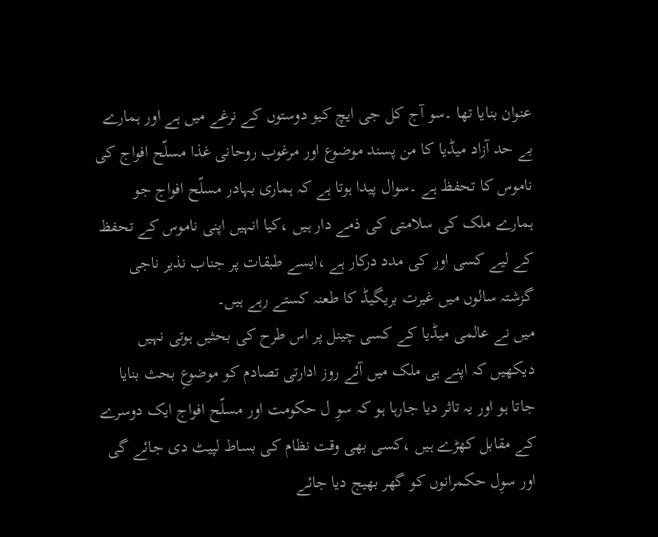عنوان بنایا تھا ۔سو آج کل جی ایچ کیو دوستوں کے نرغے میں ہے اور ہمارے بے حد آزاد میڈیا کا من پسند موضوع اور مرغوب روحانی غذا مسلّح افواج کی ناموس کا تحفظ ہے ۔سوال پیدا ہوتا ہے کہ ہماری بہادر مسلّح افواج جو ہمارے ملک کی سلامتی کی ذمے دار ہیں ،کیا انہیں اپنی ناموس کے تحفظ کے لیے کسی اور کی مدد درکار ہے ،ایسے طبقات پر جناب نذیر ناجی گزشتہ سالوں میں غیرت بریگیڈ کا طعنہ کستے رہے ہیں۔
میں نے عالمی میڈیا کے کسی چینل پر اس طرح کی بحثیں ہوتی نہیں دیکھیں کہ اپنے ہی ملک میں آئے روز ادارتی تصادم کو موضوعِ بحث بنایا جاتا ہو اور یہ تاثر دیا جارہا ہو کہ سوِ ل حکومت اور مسلّح افواج ایک دوسرے کے مقابل کھڑے ہیں ،کسی بھی وقت نظام کی بساط لپیٹ دی جائے گی اور سوِل حکمرانوں کو گھر بھیج دیا جائے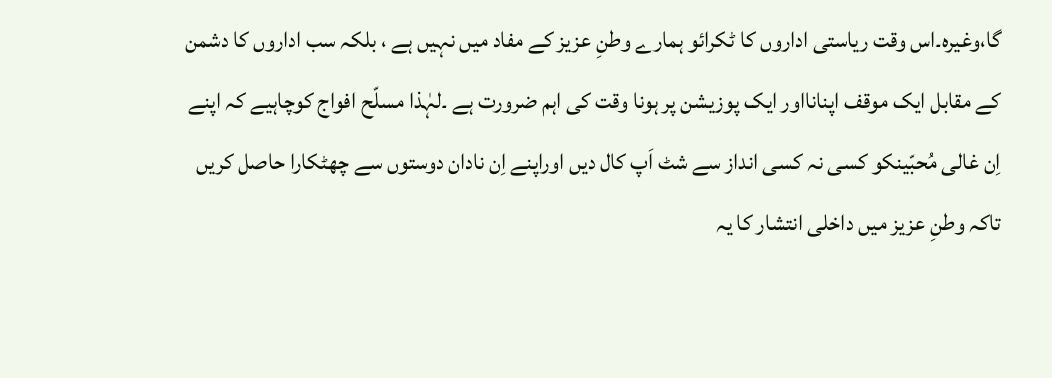گا،وغیرہ۔اس وقت ریاستی اداروں کا ٹکرائو ہمارے وطنِ عزیز کے مفاد میں نہیں ہے ، بلکہ سب اداروں کا دشمن کے مقابل ایک موقف اپنانااور ایک پوزیشن پر ہونا وقت کی اہم ضرورت ہے ۔لہٰذا مسلّح افواج کوچاہیے کہ اپنے اِن غالی مُحبّینکو کسی نہ کسی انداز سے شٹ اَپ کال دیں اوراپنے اِن نادان دوستوں سے چھٹکارا حاصل کریں تاکہ وطنِ عزیز میں داخلی انتشار کا یہ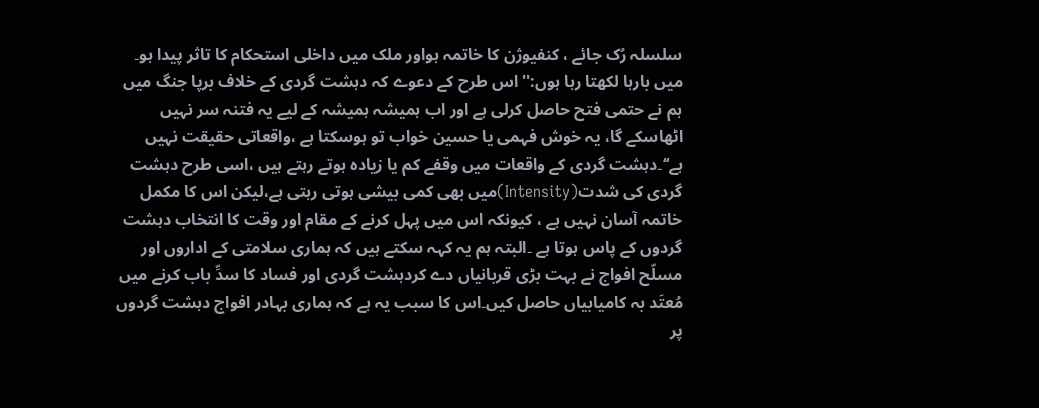سلسلہ رُک جائے ، کنفیوژن کا خاتمہ ہواور ملک میں داخلی استحکام کا تاثر پیدا ہو۔
میں بارہا لکھتا رہا ہوں:'' اس طرح کے دعوے کہ دہشت گردی کے خلاف برپا جنگ میں ہم نے حتمی فتح حاصل کرلی ہے اور اب ہمیشہ ہمیشہ کے لیے یہ فتنہ سر نہیں اٹھاسکے گا، یہ خوش فہمی یا حسین خواب تو ہوسکتا ہے ،واقعاتی حقیقت نہیں ہے‘‘۔دہشت گردی کے واقعات میں وقفے کم یا زیادہ ہوتے رہتے ہیں ،اسی طرح دہشت گردی کی شدت(Intensity)میں بھی کمی بیشی ہوتی رہتی ہے،لیکن اس کا مکمل خاتمہ آسان نہیں ہے ، کیونکہ اس میں پہل کرنے کے مقام اور وقت کا انتخاب دہشت گردوں کے پاس ہوتا ہے ۔البتہ ہم یہ کہہ سکتے ہیں کہ ہماری سلامتی کے اداروں اور مسلّح افواج نے بہت بڑی قربانیاں دے کردہشت گردی اور فساد کا سدِّ باب کرنے میں مُعتَد بہ کامیابیاں حاصل کیں۔اس کا سبب یہ ہے کہ ہماری بہادر افواج دہشت گردوں پر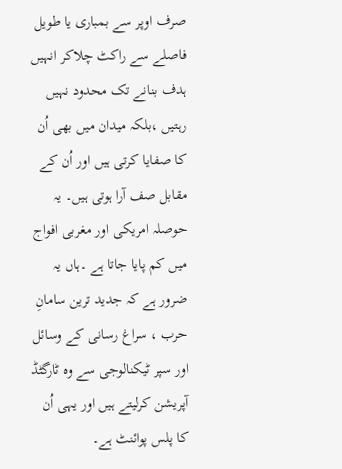صرف اوپر سے بمباری یا طویل فاصلے سے راکٹ چلاکر انہیں ہدف بنانے تک محدود نہیں رہتیں ،بلکہ میدان میں بھی اُن کا صفایا کرتی ہیں اور اُن کے مقابل صف آرا ہوتی ہیں۔ یہ حوصلہ امریکی اور مغربی افواج میں کم پایا جاتا ہے ۔ہاں یہ ضرور ہے کہ جدید ترین سامانِ حرب ، سراغ رسانی کے وسائل اور سپر ٹیکنالوجی سے وہ ٹارگٹڈ آپریشن کرلیتے ہیں اور یہی اُن کا پلس پوائنٹ ہے۔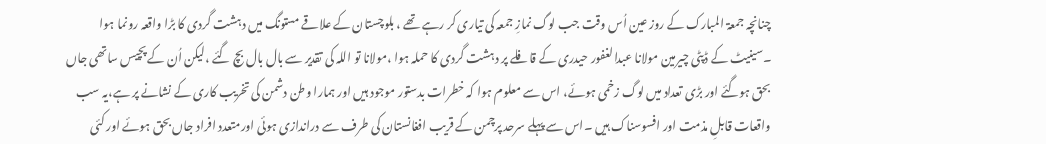چنانچہ جمعۃ المبارک کے روز عین اُس وقت جب لوگ نمازِ جمعہ کی تیاری کر رہے تھے ، بلوچستان کے علاقے مستونگ میں دہشت گردی کا بڑا واقعہ رونما ہوا ۔سینیٹ کے ڈپٹی چیرمین مولانا عبدالغفور حیدری کے قافلے پر دہشت گردی کا حملہ ہوا ،مولانا تو اللہ کی تقدیر سے بال بال بچ گئے ،لیکن اُن کے پچیس ساتھی جاں بحق ہوگئے اور بڑی تعداد میں لوگ زخمی ہوئے، اس سے معلوم ہوا کہ خطرات بدستور موجود ہیں اور ہمارا وطن دشمن کی تخریب کاری کے نشانے پر ہے،یہ سب واقعات قابلِ مذمت اور افسوسناک ہیں ۔اس سے پہلے سرحد پرچمن کے قریب افغانستان کی طرف سے دراندازی ہوئی اورمتعدد افراد جاں بحق ہوئے اور کئی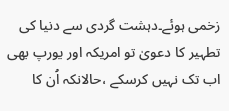زخمی ہوئے۔دہشت گردی سے دنیا کی تطہیر کا دعویٰ تو امریکہ اور یورپ بھی اب تک نہیں کرسکے ،حالانکہ اُن کا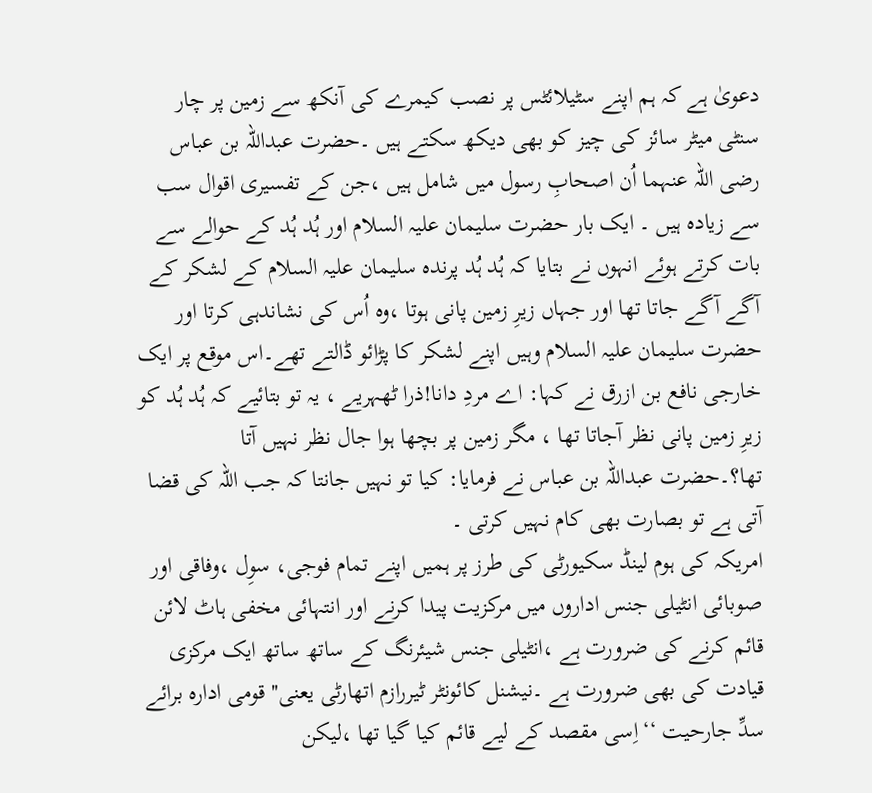دعویٰ ہے کہ ہم اپنے سٹیلائٹس پر نصب کیمرے کی آنکھ سے زمین پر چار سنٹی میٹر سائز کی چیز کو بھی دیکھ سکتے ہیں ۔حضرت عبداللہ بن عباس رضی اللہ عنہما اُن اصحابِ رسول میں شامل ہیں ،جن کے تفسیری اقوال سب سے زیادہ ہیں ۔ ایک بار حضرت سلیمان علیہ السلام اور ہُد ہُد کے حوالے سے بات کرتے ہوئے انہوں نے بتایا کہ ہُد ہُد پرندہ سلیمان علیہ السلام کے لشکر کے آگے آگے جاتا تھا اور جہاں زیرِ زمین پانی ہوتا ،وہ اُس کی نشاندہی کرتا اور حضرت سلیمان علیہ السلام وہیں اپنے لشکر کا پڑائو ڈالتے تھے۔اس موقع پر ایک خارجی نافع بن ازرق نے کہا: اے مردِ دانا!ذرا ٹھہریے ، یہ تو بتائیے کہ ہُد ہُد کو زیرِ زمین پانی نظر آجاتا تھا ، مگر زمین پر بچھا ہوا جال نظر نہیں آتا تھا؟۔حضرت عبداللہ بن عباس نے فرمایا: کیا تو نہیں جانتا کہ جب اللہ کی قضا آتی ہے تو بصارت بھی کام نہیں کرتی ۔
امریکہ کی ہوم لینڈ سکیورٹی کی طرز پر ہمیں اپنے تمام فوجی، سوِل ،وفاقی اور صوبائی انٹیلی جنس اداروں میں مرکزیت پیدا کرنے اور انتہائی مخفی ہاٹ لائن قائم کرنے کی ضرورت ہے ،انٹیلی جنس شیئرنگ کے ساتھ ساتھ ایک مرکزی قیادت کی بھی ضرورت ہے ۔نیشنل کائونٹر ٹیررازم اتھارٹی یعنی'' قومی ادارہ برائے سدِّ جارحیت ‘‘اِسی مقصد کے لیے قائم کیا گیا تھا ،لیکن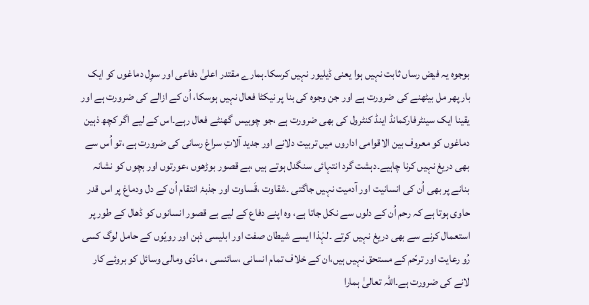بوجوہ یہ فیض رساں ثابت نہیں ہوا یعنی ڈیلیور نہیں کرسکا۔ہمارے مقتدر اعلیٰ دفاعی اور سوِل دماغوں کو ایک بار پھر مل بیٹھنے کی ضرورت ہے اور جن وجوہ کی بنا پر نیکٹا فعال نہیں ہوسکا، اُن کے ازالے کی ضرورت ہے اور یقینا ایک سینٹرفارکمانڈ اینڈ کنٹرول کی بھی ضرورت ہے ،جو چوبیس گھنٹے فعال رہے۔اس کے لیے اگر کچھ ذہین دماغوں کو معروف بین الاقوامی اداروں میں تربیت دلانے اور جدید آلاتِ سراغ رسانی کی ضرورت ہے ،تو اُس سے بھی دریغ نہیں کرنا چاہیے۔دہشت گرد انتہائی سنگدل ہوتے ہیں ،بے قصور بوڑھوں ،عورتوں اور بچوں کو نشانہ بنانے پر بھی اُن کی انسانیت اور آدمیت نہیں جاگتی ۔شقاوت ،قَساوت اور جذبۂ انتقام اُن کے دل ودماغ پر اس قدر حاوی ہوتا ہے کہ رحم اُن کے دلوں سے نکل جاتا ہے، وہ اپنے دفاع کے لیے بے قصور انسانوں کو ڈھال کے طور پر استعمال کرنے سے بھی دریغ نہیں کرتے ۔لہٰذا ایسے شیطان صفت اور ابلیسی ذہن اور رویّوں کے حامل لوگ کسی رُو رعایت اور ترحّم کے مستحق نہیں ہیں،ان کے خلاف تمام انسانی ،سائنسی ، مادّی ومالی وسائل کو بروئے کار لانے کی ضرورت ہے۔اللہ تعالیٰ ہمارا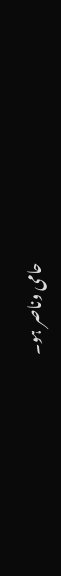حامی وناصر ہو۔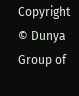Copyright © Dunya Group of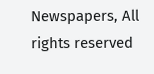Newspapers, All rights reserved